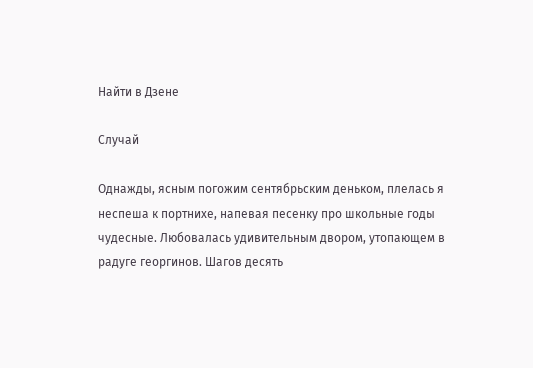Найти в Дзене

Случай

Однажды, ясным погожим сентябрьским деньком, плелась я неспеша к портнихе, напевая песенку про школьные годы чудесные. Любовалась удивительным двором, утопающем в радуге георгинов. Шагов десять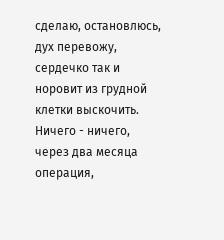сделаю, остановлюсь, дух перевожу, сердечко так и норовит из грудной клетки выскочить. Ничего - ничего, через два месяца операция,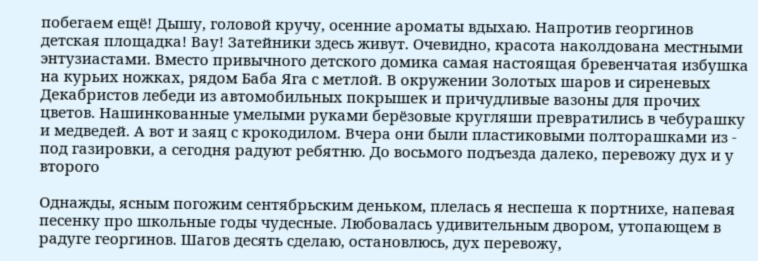побегаем ещё! Дышу, головой кручу, осенние ароматы вдыхаю. Напротив георгинов детская площадка! Вау! Затейники здесь живут. Очевидно, красота наколдована местными энтузиастами. Вместо привычного детского домика самая настоящая бревенчатая избушка на курьих ножках, рядом Баба Яга с метлой. В окружении Золотых шаров и сиреневых Декабристов лебеди из автомобильных покрышек и причудливые вазоны для прочих цветов. Нашинкованные умелыми руками берёзовые кругляши превратились в чебурашку и медведей. А вот и заяц с крокодилом. Вчера они были пластиковыми полторашками из - под газировки, а сегодня радуют ребятню. До восьмого подъезда далеко, перевожу дух и у второго

Однажды, ясным погожим сентябрьским деньком, плелась я неспеша к портнихе, напевая песенку про школьные годы чудесные. Любовалась удивительным двором, утопающем в радуге георгинов. Шагов десять сделаю, остановлюсь, дух перевожу,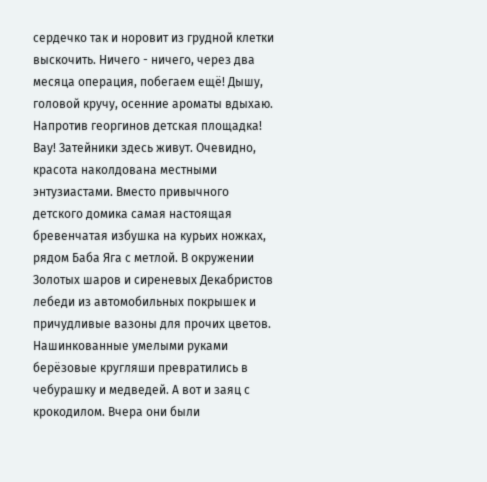сердечко так и норовит из грудной клетки выскочить. Ничего - ничего, через два месяца операция, побегаем ещё! Дышу, головой кручу, осенние ароматы вдыхаю. Напротив георгинов детская площадка! Вау! Затейники здесь живут. Очевидно, красота наколдована местными энтузиастами. Вместо привычного детского домика самая настоящая бревенчатая избушка на курьих ножках, рядом Баба Яга с метлой. В окружении Золотых шаров и сиреневых Декабристов лебеди из автомобильных покрышек и причудливые вазоны для прочих цветов. Нашинкованные умелыми руками берёзовые кругляши превратились в чебурашку и медведей. А вот и заяц с крокодилом. Вчера они были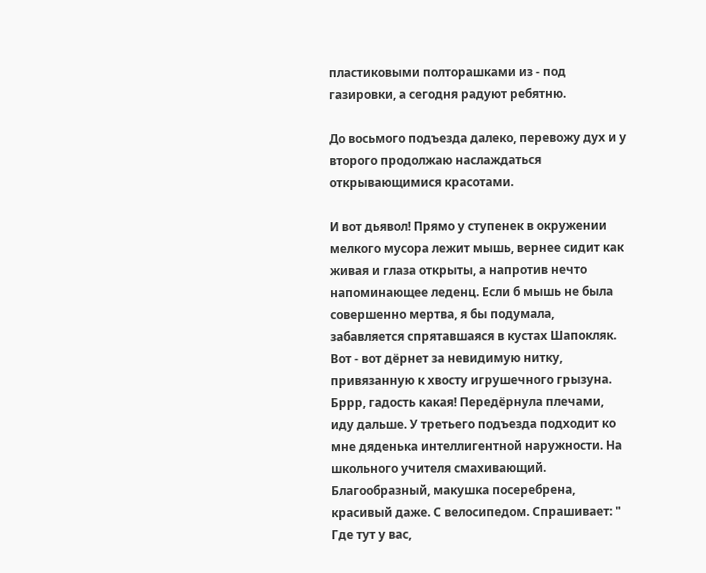пластиковыми полторашками из - под газировки, а сегодня радуют ребятню.

До восьмого подъезда далеко, перевожу дух и у второго продолжаю наслаждаться открывающимися красотами.

И вот дьявол! Прямо у ступенек в окружении мелкого мусора лежит мышь, вернее сидит как живая и глаза открыты, а напротив нечто напоминающее леденц. Если б мышь не была совершенно мертва, я бы подумала, забавляется спрятавшаяся в кустах Шапокляк. Вот - вот дёрнет за невидимую нитку, привязанную к хвосту игрушечного грызуна. Бррр, гадость какая! Передёрнула плечами, иду дальше. У третьего подъезда подходит ко мне дяденька интеллигентной наружности. На школьного учителя смахивающий. Благообразный, макушка посеребрена, красивый даже. С велосипедом. Спрашивает: " Где тут у вас,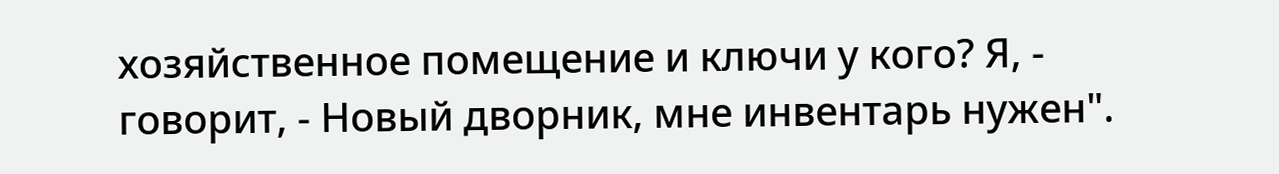хозяйственное помещение и ключи у кого? Я, - говорит, - Новый дворник, мне инвентарь нужен".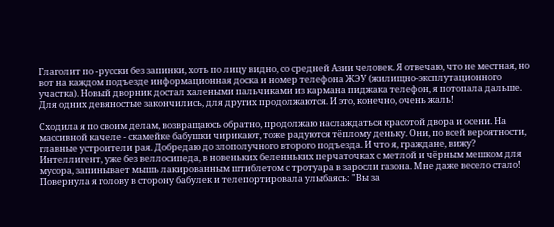Глаголит по -русски без запинки, хоть по лицу видно, со средней Азии человек. Я отвечаю, что не местная, но вот на каждом подъезде информационная доска и номер телефона ЖЭУ (жилищно-эксплутационного участка). Новый дворник достал халеными пальчиками из кармана пиджака телефон, я потопала дальше. Для одних девяностые закончились, для других продолжаются. И это, конечно, очень жаль!

Сходила я по своим делам, возвращаюсь обратно, продолжаю наслаждаться красотой двора и осени. На массивной качеле - скамейке бабушки чирикают, тоже радуются тёплому деньку. Они, по всей вероятности, главные устроители рая. Добредаю до злополучного второго подъезда. И что я, граждане, вижу? Интеллигент, уже без веллосипеда, в новеньких беленньких перчаточках с метлой и чёрным мешком для мусора, запинывает мышь лакированным штиблетом с тротуара в заросли газона. Мне даже весело стало! Повернула я голову в сторону бабулек и телепортировала улыбаясь: "Вы за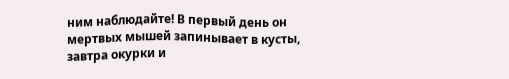ним наблюдайте! В первый день он мертвых мышей запинывает в кусты, завтра окурки и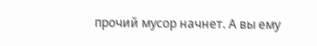прочий мусор начнет. А вы ему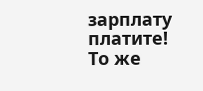зарплату платите! То же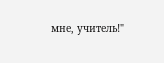мне, учитель!"